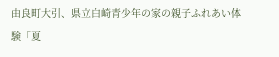由良町大引、県立白崎青少年の家の親子ふれあい体験「夏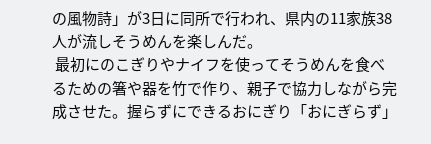の風物詩」が3日に同所で行われ、県内の11家族38人が流しそうめんを楽しんだ。
 最初にのこぎりやナイフを使ってそうめんを食べるための箸や器を竹で作り、親子で協力しながら完成させた。握らずにできるおにぎり「おにぎらず」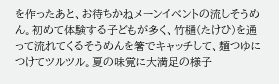を作ったあと、お待ちかねメーンイベントの流しそうめん。初めて体験する子どもが多く、竹樋(たけひ)を通って流れてくるそうめんを箸でキャッチして、麺つゆにつけてツルツル。夏の味覚に大満足の様子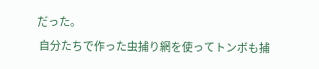だった。
 自分たちで作った虫捕り網を使ってトンボも捕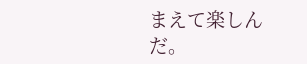まえて楽しんだ。